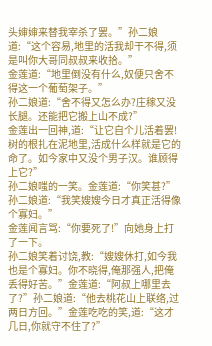头婶婶来替我宰杀了罢。”孙二娘道:“这个容易,地里的活我却干不得,须是叫你大哥同叔叔来收拾。”
金莲道:“地里倒没有什么,奴便只舍不得这一个葡萄架子。”
孙二娘道:“舍不得又怎么办?庄稼又没长腿。还能把它搬上山不成?”
金莲出一回神,道:“让它自个儿活着罢!树的根扎在泥地里,活成什么样就是它的命了。如今家中又没个男子汉。谁顾得上它?”
孙二娘嗤的一笑。金莲道:“你笑甚?”
孙二娘道:“我笑嫂嫂今日才真正活得像个寡妇。”
金莲闻言骂:“你要死了!”向她身上打了一下。
孙二娘笑着讨饶,教:“嫂嫂休打,如今我也是个寡妇。你不晓得,俺那强人,把俺丢得好苦。”金莲道:“阿叔上哪里去了?”孙二娘道:“他去桃花山上联络,过两日方回。”金莲吃吃的笑,道:“这才几日,你就守不住了?”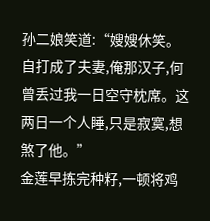孙二娘笑道:“嫂嫂休笑。自打成了夫妻,俺那汉子,何曾丢过我一日空守枕席。这两日一个人睡,只是寂寞,想煞了他。”
金莲早拣完种籽,一顿将鸡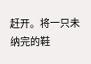赶开。将一只未纳完的鞋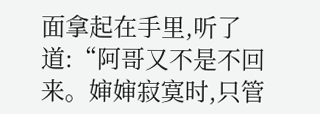面拿起在手里,听了道:“阿哥又不是不回来。婶婶寂寞时,只管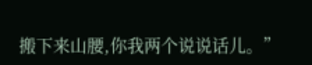搬下来山腰,你我两个说说话儿。”